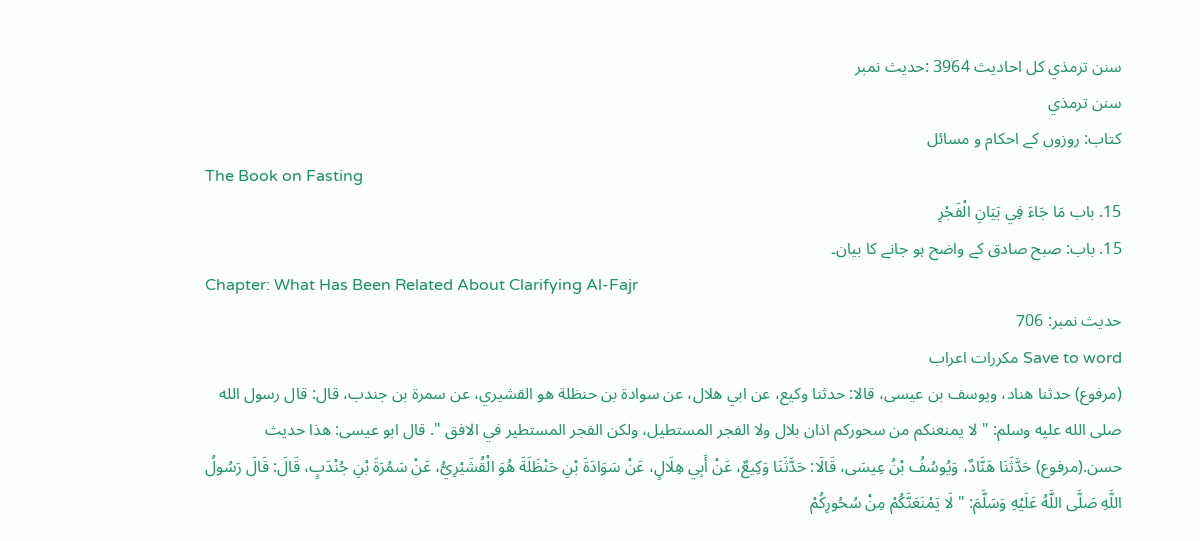سنن ترمذي کل احادیث 3964 :حدیث نمبر
سنن ترمذي
کتاب: روزوں کے احکام و مسائل
The Book on Fasting
15. باب مَا جَاءَ فِي بَيَانِ الْفَجْرِ
15. باب: صبح صادق کے واضح ہو جانے کا بیان۔
Chapter: What Has Been Related About Clarifying Al-Fajr
حدیث نمبر: 706
Save to word مکررات اعراب
(مرفوع) حدثنا هناد، ويوسف بن عيسى، قالا: حدثنا وكيع، عن ابي هلال، عن سوادة بن حنظلة هو القشيري، عن سمرة بن جندب، قال: قال رسول الله صلى الله عليه وسلم: " لا يمنعنكم من سحوركم اذان بلال ولا الفجر المستطيل، ولكن الفجر المستطير في الافق ". قال ابو عيسى: هذا حديث حسن.(مرفوع) حَدَّثَنَا هَنَّادٌ، وَيُوسُفُ بْنُ عِيسَى، قَالَا: حَدَّثَنَا وَكِيعٌ، عَنْ أَبِي هِلَالٍ، عَنْ سَوَادَةَ بْنِ حَنْظَلَةَ هُوَ الْقُشَيْرِيُّ، عَنْ سَمُرَةَ بْنِ جُنْدَبٍ، قَالَ: قَالَ رَسُولُ اللَّهِ صَلَّى اللَّهُ عَلَيْهِ وَسَلَّمَ: " لَا يَمْنَعَنَّكُمْ مِنْ سُحُورِكُمْ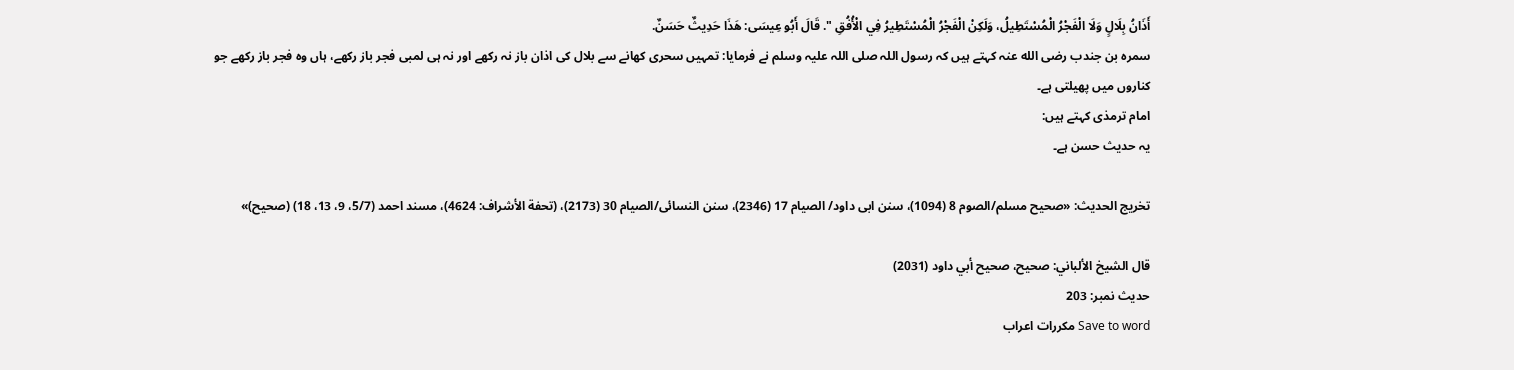أَذَانُ بِلَالٍ وَلَا الْفَجْرُ الْمُسْتَطِيلُ، وَلَكِنْ الْفَجْرُ الْمُسْتَطِيرُ فِي الْأُفُقِ ". قَالَ أَبُو عِيسَى: هَذَا حَدِيثٌ حَسَنٌ.
سمرہ بن جندب رضی الله عنہ کہتے ہیں کہ رسول اللہ صلی اللہ علیہ وسلم نے فرمایا: تمہیں سحری کھانے سے بلال کی اذان باز نہ رکھے اور نہ ہی لمبی فجر باز رکھے، ہاں وہ فجر باز رکھے جو کناروں میں پھیلتی ہے۔
امام ترمذی کہتے ہیں:
یہ حدیث حسن ہے۔

تخریج الحدیث: «صحیح مسلم/الصوم 8 (1094)، سنن ابی داود/ الصیام 17 (2346)، سنن النسائی/الصیام 30 (2173)، (تحفة الأشراف: 4624)، مسند احمد (5/7، 9، 13، 18) (صحیح)»

قال الشيخ الألباني: صحيح، صحيح أبي داود (2031)
حدیث نمبر: 203
Save to word مکررات اعراب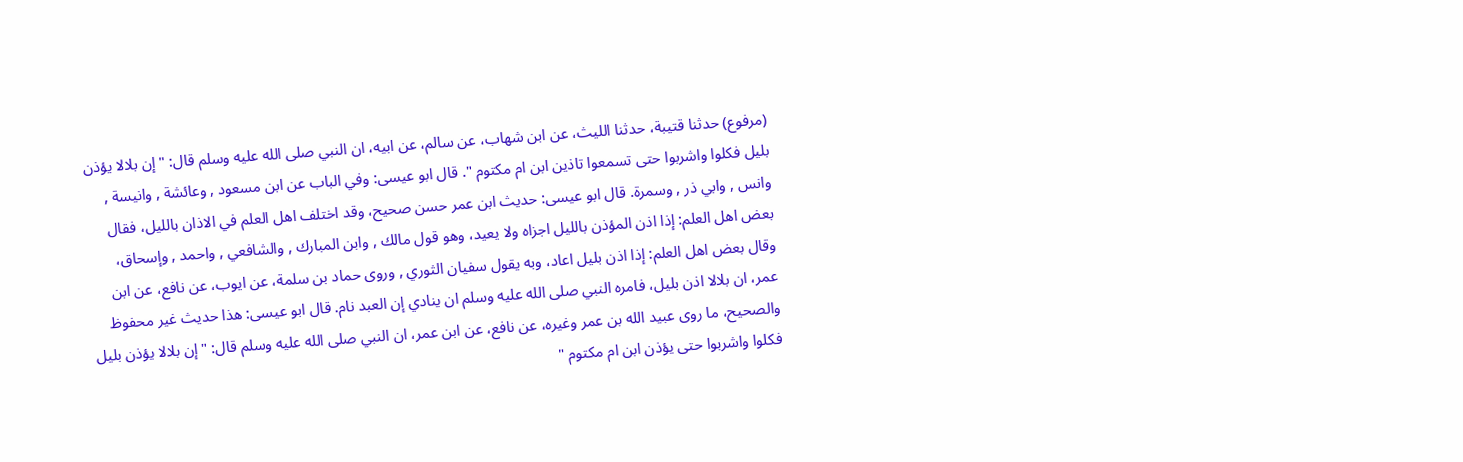(مرفوع) حدثنا قتيبة، حدثنا الليث، عن ابن شهاب، عن سالم، عن ابيه، ان النبي صلى الله عليه وسلم قال: " إن بلالا يؤذن بليل فكلوا واشربوا حتى تسمعوا تاذين ابن ام مكتوم ". قال ابو عيسى: وفي الباب عن ابن مسعود , وعائشة , وانيسة , وانس , وابي ذر , وسمرة. قال ابو عيسى: حديث ابن عمر حسن صحيح، وقد اختلف اهل العلم في الاذان بالليل، فقال بعض اهل العلم: إذا اذن المؤذن بالليل اجزاه ولا يعيد، وهو قول مالك , وابن المبارك , والشافعي , واحمد , وإسحاق، وقال بعض اهل العلم: إذا اذن بليل اعاد، وبه يقول سفيان الثوري , وروى حماد بن سلمة، عن ايوب، عن نافع، عن ابن عمر، ان بلالا اذن بليل، فامره النبي صلى الله عليه وسلم ان ينادي إن العبد نام. قال ابو عيسى: هذا حديث غير محفوظ والصحيح، ما روى عبيد الله بن عمر وغيره، عن نافع، عن ابن عمر، ان النبي صلى الله عليه وسلم قال: " إن بلالا يؤذن بليل فكلوا واشربوا حتى يؤذن ابن ام مكتوم "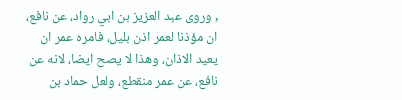, وروى عبد العزيز بن ابي رواد، عن نافع، ان مؤذنا لعمر اذن بليل، فامره عمر ان يعيد الاذان، وهذا لا يصح ايضا، لانه عن نافع، عن عمر منقطع، ولعل حماد بن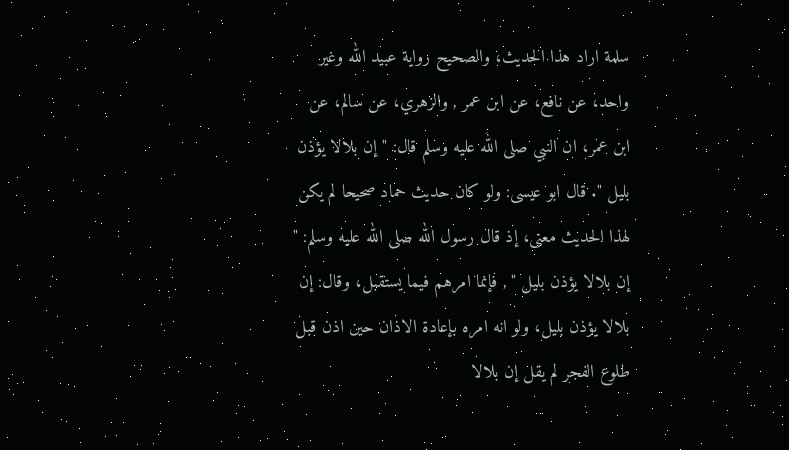سلمة اراد هذا الحديث، والصحيح رواية عبيد الله وغير واحد، عن نافع، عن ابن عمر , والزهري، عن سالم، عن ابن عمر، ان النبي صلى الله عليه وسلم قال: " إن بلالا يؤذن بليل ". قال ابو عيسى: ولو كان حديث حماد صحيحا لم يكن لهذا الحديث معنى، إذ قال رسول الله صلى الله عليه وسلم: " إن بلالا يؤذن بليل " , فإنما امرهم فيما يستقبل، وقال: إن بلالا يؤذن بليل، ولو انه امره بإعادة الاذان حين اذن قبل طلوع الفجر لم يقل إن بلالا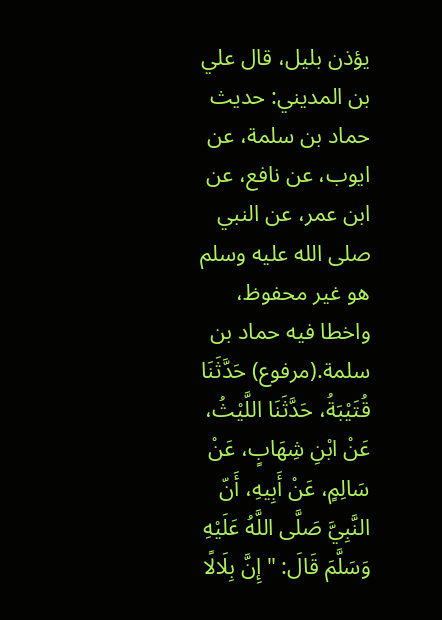يؤذن بليل، قال علي بن المديني: حديث حماد بن سلمة، عن ايوب، عن نافع، عن ابن عمر، عن النبي صلى الله عليه وسلم هو غير محفوظ، واخطا فيه حماد بن سلمة.(مرفوع) حَدَّثَنَا قُتَيْبَةُ، حَدَّثَنَا اللَّيْثُ، عَنْ ابْنِ شِهَابٍ، عَنْ سَالِمٍ، عَنْ أَبِيهِ، أَنّ النَّبِيَّ صَلَّى اللَّهُ عَلَيْهِ وَسَلَّمَ قَالَ: " إِنَّ بِلَالًا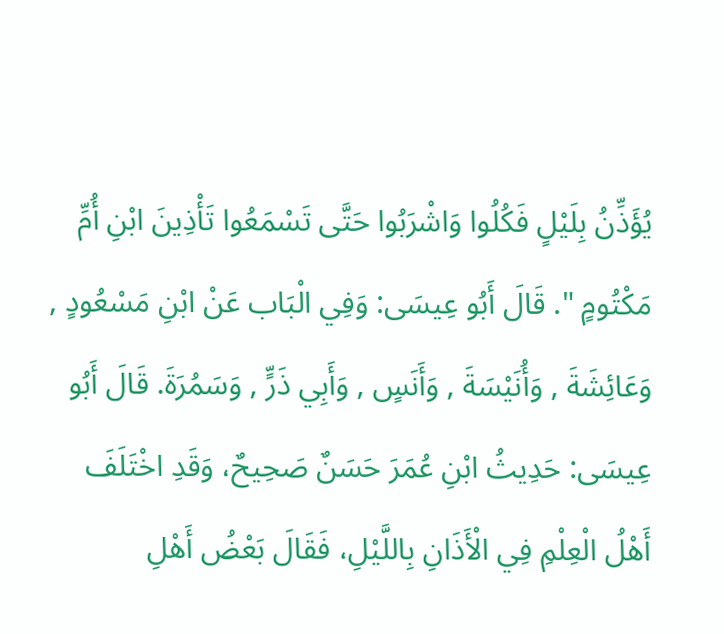يُؤَذِّنُ بِلَيْلٍ فَكُلُوا وَاشْرَبُوا حَتَّى تَسْمَعُوا تَأْذِينَ ابْنِ أُمِّ مَكْتُومٍ ". قَالَ أَبُو عِيسَى: وَفِي الْبَاب عَنْ ابْنِ مَسْعُودٍ , وَعَائِشَةَ , وَأُنَيْسَةَ , وَأَنَسٍ , وَأَبِي ذَرٍّ , وَسَمُرَةَ. قَالَ أَبُو عِيسَى: حَدِيثُ ابْنِ عُمَرَ حَسَنٌ صَحِيحٌ، وَقَدِ اخْتَلَفَ أَهْلُ الْعِلْمِ فِي الْأَذَانِ بِاللَّيْلِ، فَقَالَ بَعْضُ أَهْلِ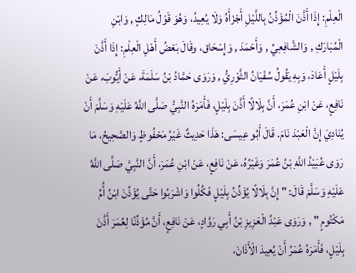الْعِلْمِ: إِذَا أَذَّنَ الْمُؤَذِّنُ بِاللَّيْلِ أَجْزَأَهُ وَلَا يُعِيدُ، وَهُوَ قَوْلُ مَالِكٍ , وَابْنِ الْمُبَارَكِ , وَالشَّافِعِيِّ , وَأَحْمَدَ , وَإِسْحَاق، وقَالَ بَعْضُ أَهْلِ الْعِلْمِ: إِذَا أَذَّنَ بِلَيْلٍ أَعَادَ، وَبِهِ يَقُولُ سُفْيَانُ الثَّوْرِيُّ , وَرَوَى حَمَّادُ بْنُ سَلَمَةَ، عَنْ أَيُّوبَ، عَنْ نَافِعٍ، عَنْ ابْنِ عُمَرَ، أَنَّ بِلَالًا أَذَّنَ بِلَيْلٍ، فَأَمَرَهُ النَّبِيُّ صَلَّى اللَّهُ عَلَيْهِ وَسَلَّمَ أَنْ يُنَادِيَ إِنَّ الْعَبْدَ نَامَ. قَالَ أَبُو عِيسَى: هَذَا حَدِيثٌ غَيْرُ مَحْفُوظٍ وَالصَّحِيحُ، مَا رَوَى عُبَيْدُ اللَّهِ بْنُ عُمَرَ وَغَيْرُهُ، عَنْ نَافِعٍ، عَنْ ابْنِ عُمَرَ، أَنَّ النَّبِيَّ صَلَّى اللَّهُ عَلَيْهِ وَسَلَّمَ قَالَ: " إِنَّ بِلَالًا يُؤَذِّنُ بِلَيْلٍ فَكُلُوا وَاشْرَبُوا حَتَّى يُؤَذِّنَ ابْنُ أُمِّ مَكْتُومٍ " , وَرَوَى عَبْدُ الْعَزِيزِ بْنُ أَبِي رَوَّادٍ، عَنْ نَافِعٍ، أَنَّ مُؤَذِّنًا لِعُمَرَ أَذَّنَ بِلَيْلٍ، فَأَمَرَهُ عُمَرُ أَنْ يُعِيدَ الْأَذَانَ،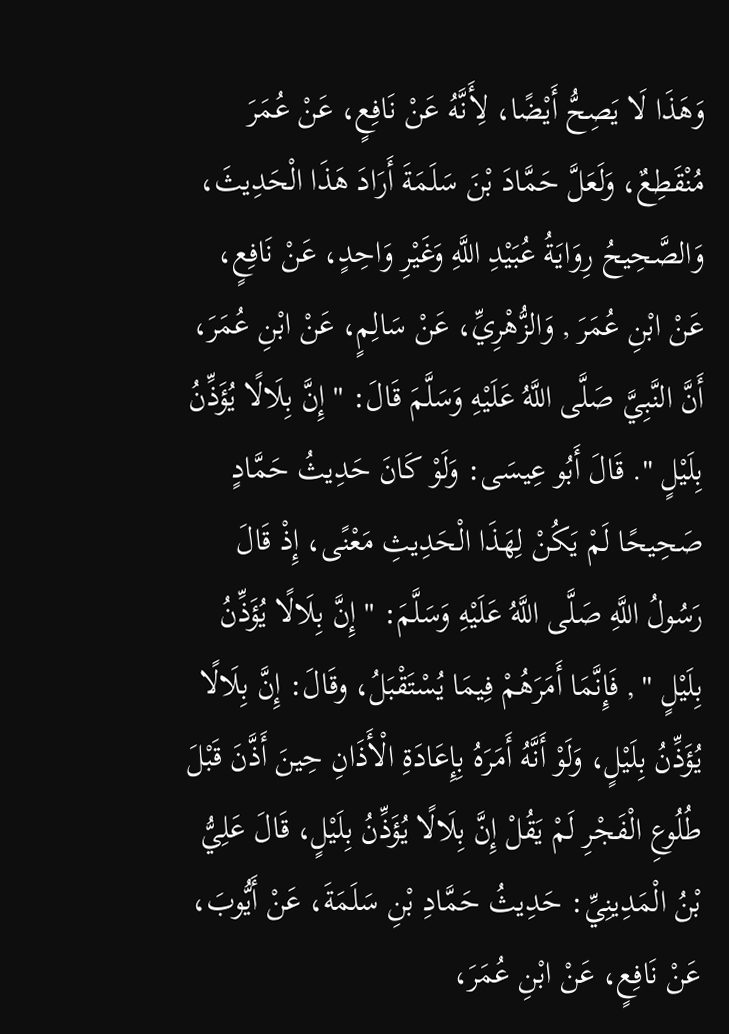وَهَذَا لَا يَصِحُّ أَيْضًا، لِأَنَّهُ عَنْ نَافِعٍ، عَنْ عُمَرَ مُنْقَطِعٌ، وَلَعَلَّ حَمَّادَ بْنَ سَلَمَةَ أَرَادَ هَذَا الْحَدِيثَ، وَالصَّحِيحُ رِوَايَةُ عُبَيْدِ اللَّهِ وَغَيْرِ وَاحِدٍ، عَنْ نَافِعٍ، عَنْ ابْنِ عُمَرَ , وَالزُّهْرِيِّ، عَنْ سَالِمٍ، عَنْ ابْنِ عُمَرَ، أَنَّ النَّبِيَّ صَلَّى اللَّهُ عَلَيْهِ وَسَلَّمَ قَالَ: " إِنَّ بِلَالًا يُؤَذِّنُ بِلَيْلٍ ". قَالَ أَبُو عِيسَى: وَلَوْ كَانَ حَدِيثُ حَمَّادٍ صَحِيحًا لَمْ يَكُنْ لِهَذَا الْحَدِيثِ مَعْنًى، إِذْ قَالَ رَسُولُ اللَّهِ صَلَّى اللَّهُ عَلَيْهِ وَسَلَّمَ: " إِنَّ بِلَالًا يُؤَذِّنُ بِلَيْلٍ " , فَإِنَّمَا أَمَرَهُمْ فِيمَا يُسْتَقْبَلُ، وقَالَ: إِنَّ بِلَالًا يُؤَذِّنُ بِلَيْلٍ، وَلَوْ أَنَّهُ أَمَرَهُ بِإِعَادَةِ الْأَذَانِ حِينَ أَذَّنَ قَبْلَ طُلُوعِ الْفَجْرِ لَمْ يَقُلْ إِنَّ بِلَالًا يُؤَذِّنُ بِلَيْلٍ، قَالَ عَلِيُّ بْنُ الْمَدِينِيِّ: حَدِيثُ حَمَّادِ بْنِ سَلَمَةَ، عَنْ أَيُّوبَ، عَنْ نَافِعٍ، عَنْ ابْنِ عُمَرَ،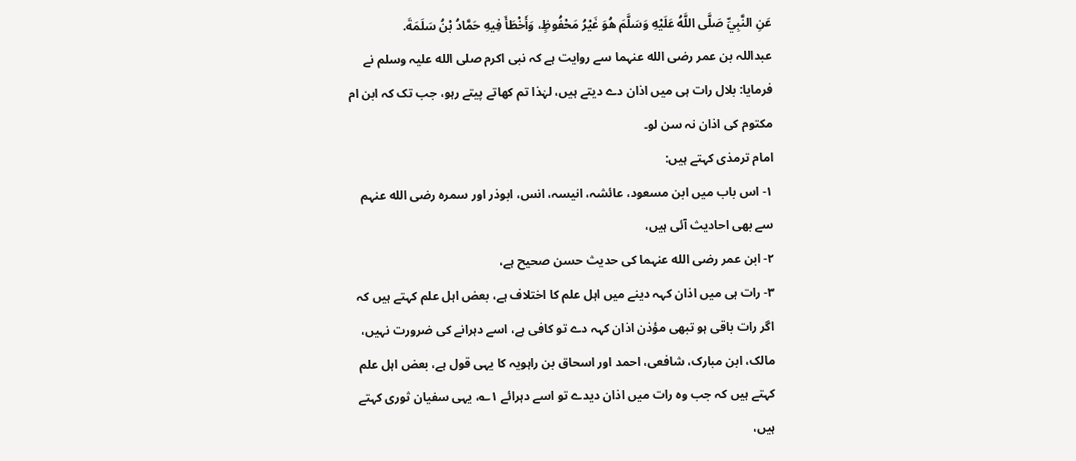عَنِ النَّبِيِّ صَلَّى اللَّهُ عَلَيْهِ وَسَلَّمَ هُوَ غَيْرُ مَحْفُوظٍ، وَأَخْطَأَ فِيهِ حَمَّادُ بْنُ سَلَمَةَ.
عبداللہ بن عمر رضی الله عنہما سے روایت ہے کہ نبی اکرم صلی الله علیہ وسلم نے فرمایا: بلال رات ہی میں اذان دے دیتے ہیں، لہٰذا تم کھاتے پیتے رہو، جب تک کہ ابن ام مکتوم کی اذان نہ سن لو۔
امام ترمذی کہتے ہیں:
۱- اس باب میں ابن مسعود، عائشہ، انیسہ، انس، ابوذر اور سمرہ رضی الله عنہم سے بھی احادیث آئی ہیں،
۲- ابن عمر رضی الله عنہما کی حدیث حسن صحیح ہے،
۳- رات ہی میں اذان کہہ دینے میں اہل علم کا اختلاف ہے، بعض اہل علم کہتے ہیں کہ اگر رات باقی ہو تبھی مؤذن اذان کہہ دے تو کافی ہے، اسے دہرانے کی ضرورت نہیں، مالک، ابن مبارک، شافعی، احمد اور اسحاق بن راہویہ کا یہی قول ہے، بعض اہل علم کہتے ہیں کہ جب وہ رات میں اذان دیدے تو اسے دہرائے ۱؎، یہی سفیان ثوری کہتے ہیں،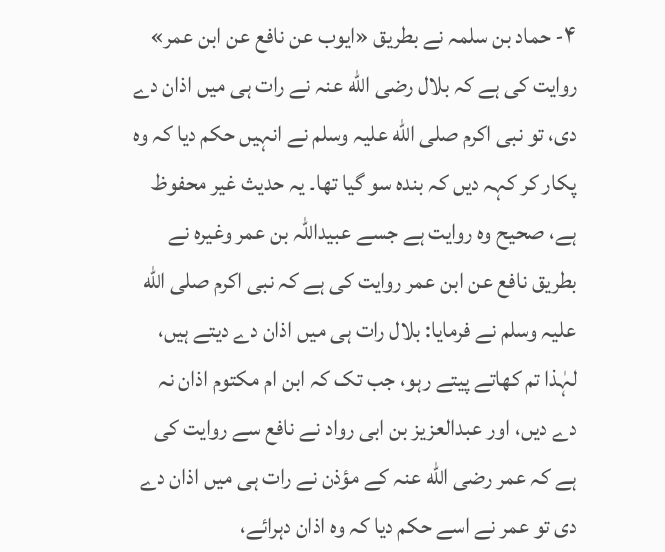۴- حماد بن سلمہ نے بطریق «ایوب عن نافع عن ابن عمر» روایت کی ہے کہ بلال رضی الله عنہ نے رات ہی میں اذان دے دی، تو نبی اکرم صلی الله علیہ وسلم نے انہیں حکم دیا کہ وہ پکار کر کہہ دیں کہ بندہ سو گیا تھا۔ یہ حدیث غیر محفوظ ہے، صحیح وہ روایت ہے جسے عبیداللہ بن عمر وغیرہ نے بطریق نافع عن ابن عمر روایت کی ہے کہ نبی اکرم صلی الله علیہ وسلم نے فرمایا: بلال رات ہی میں اذان دے دیتے ہیں، لہٰذا تم کھاتے پیتے رہو، جب تک کہ ابن ام مکتوم اذان نہ دے دیں، اور عبدالعزیز بن ابی رواد نے نافع سے روایت کی ہے کہ عمر رضی الله عنہ کے مؤذن نے رات ہی میں اذان دے دی تو عمر نے اسے حکم دیا کہ وہ اذان دہرائے،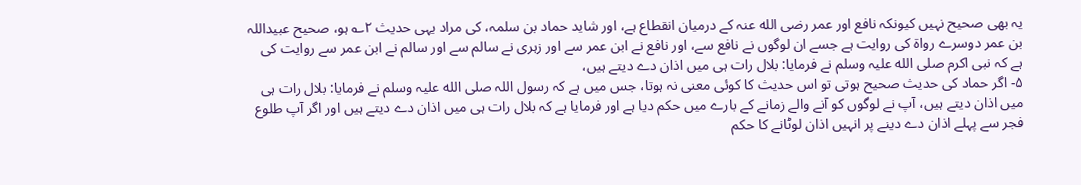یہ بھی صحیح نہیں کیونکہ نافع اور عمر رضی الله عنہ کے درمیان انقطاع ہے، اور شاید حماد بن سلمہ، کی مراد یہی حدیث ۲؎ ہو، صحیح عبیداللہ بن عمر دوسرے رواۃ کی روایت ہے جسے ان لوگوں نے نافع سے، اور نافع نے ابن عمر سے اور زہری نے سالم سے اور سالم نے ابن عمر سے روایت کی ہے کہ نبی اکرم صلی الله علیہ وسلم نے فرمایا: بلال رات ہی میں اذان دے دیتے ہیں،
۵- اگر حماد کی حدیث صحیح ہوتی تو اس حدیث کا کوئی معنی نہ ہوتا، جس میں ہے کہ رسول اللہ صلی الله علیہ وسلم نے فرمایا: بلال رات ہی میں اذان دیتے ہیں، آپ نے لوگوں کو آنے والے زمانے کے بارے میں حکم دیا ہے اور فرمایا ہے کہ بلال رات ہی میں اذان دے دیتے ہیں اور اگر آپ طلوع فجر سے پہلے اذان دے دینے پر انہیں اذان لوٹانے کا حکم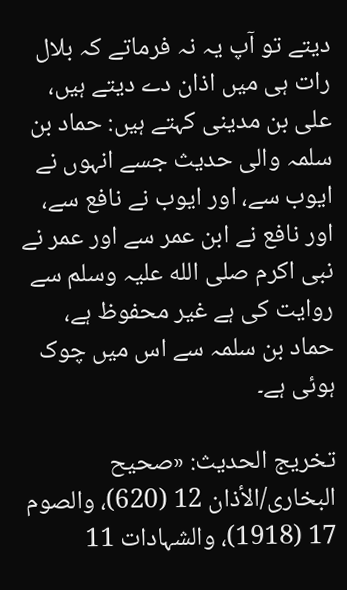دیتے تو آپ یہ نہ فرماتے کہ بلال رات ہی میں اذان دے دیتے ہیں، علی بن مدینی کہتے ہیں: حماد بن سلمہ والی حدیث جسے انہوں نے ایوب سے، اور ایوب نے نافع سے، اور نافع نے ابن عمر سے اور عمر نے نبی اکرم صلی الله علیہ وسلم سے روایت کی ہے غیر محفوظ ہے، حماد بن سلمہ سے اس میں چوک ہوئی ہے۔

تخریج الحدیث: «صحیح البخاری/الأذان 12 (620)، والصوم 17 (1918)، والشہادات 11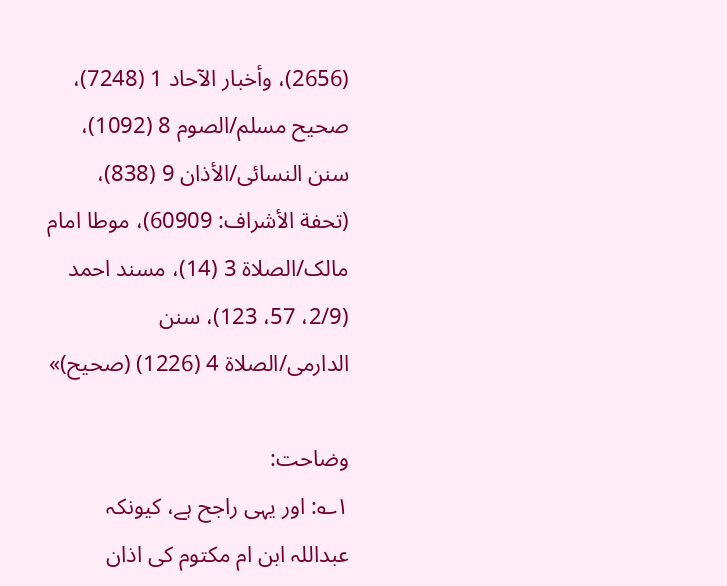(2656)، وأخبار الآحاد 1 (7248)، صحیح مسلم/الصوم 8 (1092)، سنن النسائی/الأذان 9 (838)، (تحفة الأشراف: 60909)، موطا امام مالک/الصلاة 3 (14)، مسند احمد (2/9، 57، 123)، سنن الدارمی/الصلاة 4 (1226) (صحیح)»

وضاحت:
۱؎: اور یہی راجح ہے، کیونکہ عبداللہ ابن ام مکتوم کی اذان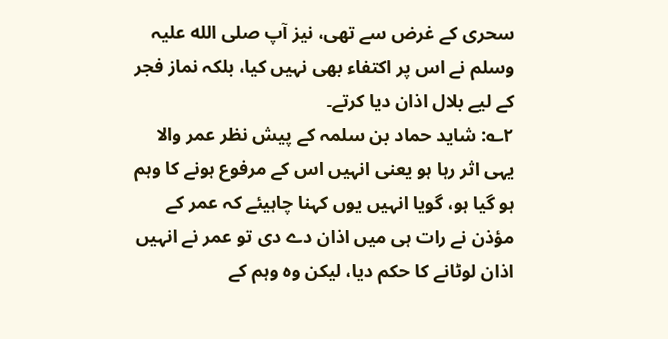سحری کے غرض سے تھی، نیز آپ صلی الله علیہ وسلم نے اس پر اکتفاء بھی نہیں کیا، بلکہ نماز فجر کے لیے بلال اذان دیا کرتے۔
۲؎: شاید حماد بن سلمہ کے پیش نظر عمر والا یہی اثر رہا ہو یعنی انہیں اس کے مرفوع ہونے کا وہم ہو گیا ہو، گویا انہیں یوں کہنا چاہیئے کہ عمر کے مؤذن نے رات ہی میں اذان دے دی تو عمر نے انہیں اذان لوٹانے کا حکم دیا، لیکن وہ وہم کے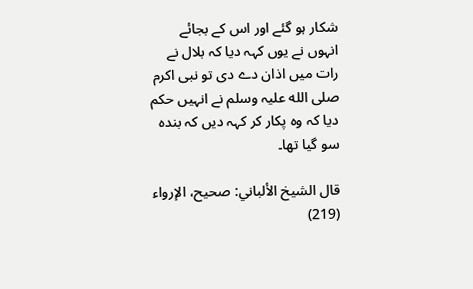شکار ہو گئے اور اس کے بجائے انہوں نے یوں کہہ دیا کہ بلال نے رات میں اذان دے دی تو نبی اکرم صلی الله علیہ وسلم نے انہیں حکم دیا کہ وہ پکار کر کہہ دیں کہ بندہ سو گیا تھا۔

قال الشيخ الألباني: صحيح، الإرواء (219)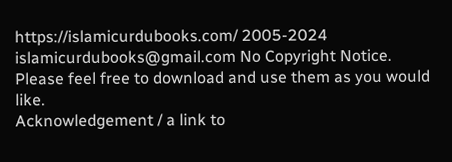https://islamicurdubooks.com/ 2005-2024 islamicurdubooks@gmail.com No Copyright Notice.
Please feel free to download and use them as you would like.
Acknowledgement / a link to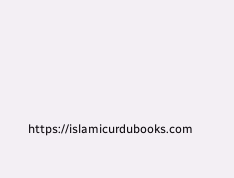https://islamicurdubooks.com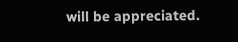will be appreciated.